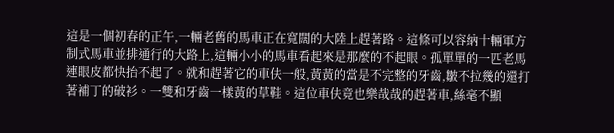這是一個初春的正午,一輛老舊的馬車正在寬闊的大陸上趕著路。這條可以容納十輛軍方制式馬車並排通行的大路上,這輛小小的馬車看起來是那麼的不起眼。孤單單的一匹老馬連眼皮都快抬不起了。就和趕著它的車伕一般,黃黃的當是不完整的牙齒,皺不拉幾的還打著補丁的破衫。一雙和牙齒一樣黃的草鞋。這位車伕竟也樂哉哉的趕著車,絲毫不顯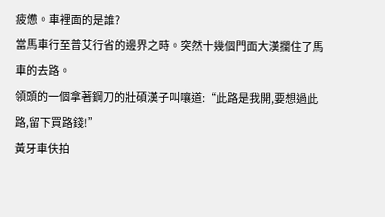疲憊。車裡面的是誰?
當馬車行至普艾行省的邊界之時。突然十幾個門面大漢攔住了馬車的去路。
領頭的一個拿著鋼刀的壯碩漢子叫嚷道:“此路是我開,要想過此路,留下買路錢!”
黃牙車伕拍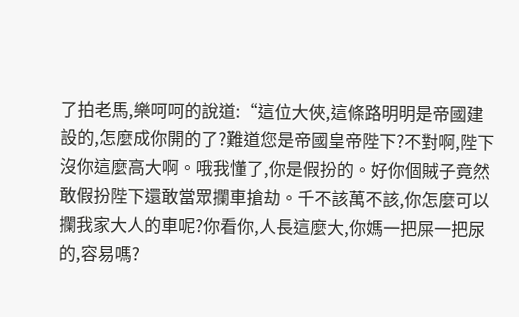了拍老馬,樂呵呵的說道:“這位大俠,這條路明明是帝國建設的,怎麼成你開的了?難道您是帝國皇帝陛下?不對啊,陛下沒你這麼高大啊。哦我懂了,你是假扮的。好你個賊子竟然敢假扮陛下還敢當眾攔車搶劫。千不該萬不該,你怎麼可以攔我家大人的車呢?你看你,人長這麼大,你媽一把屎一把尿的,容易嗎?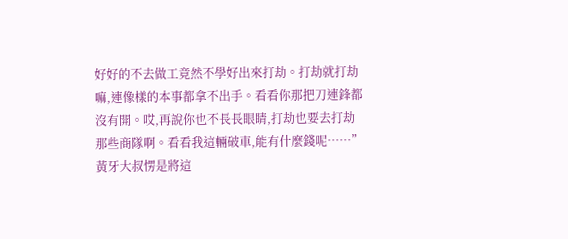好好的不去做工竟然不學好出來打劫。打劫就打劫嘛,連像樣的本事都拿不出手。看看你那把刀連鋒都沒有開。哎,再說你也不長長眼睛,打劫也要去打劫那些商隊啊。看看我這輛破車,能有什麼錢呢……”黃牙大叔愣是將這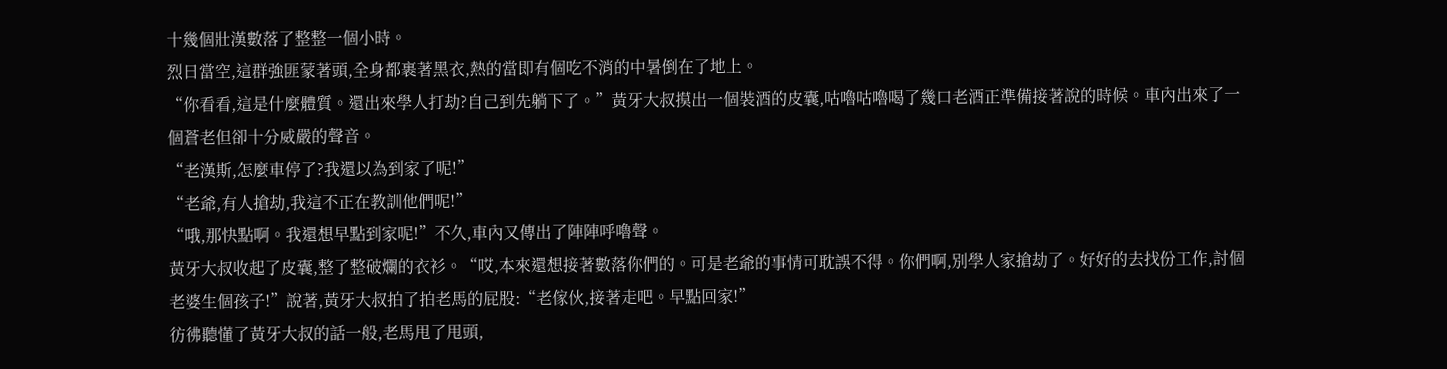十幾個壯漢數落了整整一個小時。
烈日當空,這群強匪蒙著頭,全身都裹著黑衣,熱的當即有個吃不消的中暑倒在了地上。
“你看看,這是什麼體質。還出來學人打劫?自己到先躺下了。”黃牙大叔摸出一個裝酒的皮囊,咕嚕咕嚕喝了幾口老酒正準備接著說的時候。車內出來了一個蒼老但卻十分威嚴的聲音。
“老漢斯,怎麼車停了?我還以為到家了呢!”
“老爺,有人搶劫,我這不正在教訓他們呢!”
“哦,那快點啊。我還想早點到家呢!”不久,車內又傳出了陣陣呼嚕聲。
黃牙大叔收起了皮囊,整了整破爛的衣衫。“哎,本來還想接著數落你們的。可是老爺的事情可耽誤不得。你們啊,別學人家搶劫了。好好的去找份工作,討個老婆生個孩子!”說著,黃牙大叔拍了拍老馬的屁股:“老傢伙,接著走吧。早點回家!”
彷彿聽懂了黃牙大叔的話一般,老馬甩了甩頭,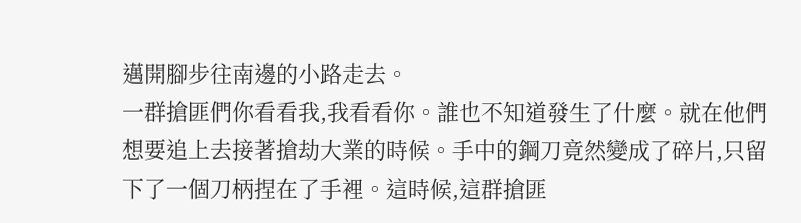邁開腳步往南邊的小路走去。
一群搶匪們你看看我,我看看你。誰也不知道發生了什麼。就在他們想要追上去接著搶劫大業的時候。手中的鋼刀竟然變成了碎片,只留下了一個刀柄捏在了手裡。這時候,這群搶匪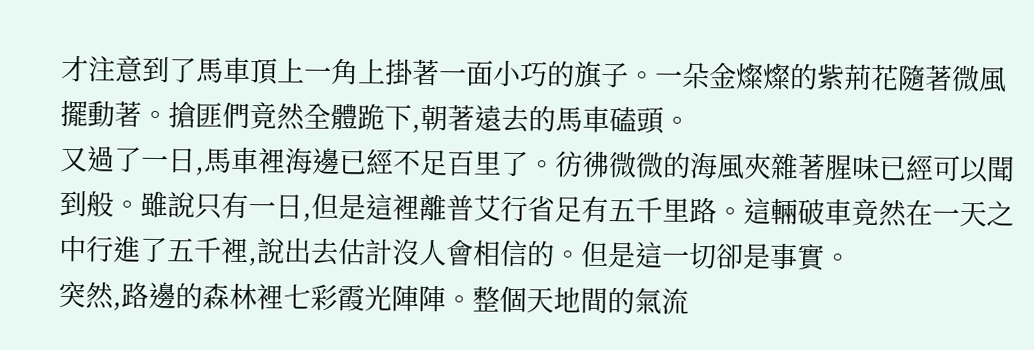才注意到了馬車頂上一角上掛著一面小巧的旗子。一朵金燦燦的紫荊花隨著微風擺動著。搶匪們竟然全體跪下,朝著遠去的馬車磕頭。
又過了一日,馬車裡海邊已經不足百里了。彷彿微微的海風夾雜著腥味已經可以聞到般。雖說只有一日,但是這裡離普艾行省足有五千里路。這輛破車竟然在一天之中行進了五千裡,說出去估計沒人會相信的。但是這一切卻是事實。
突然,路邊的森林裡七彩霞光陣陣。整個天地間的氣流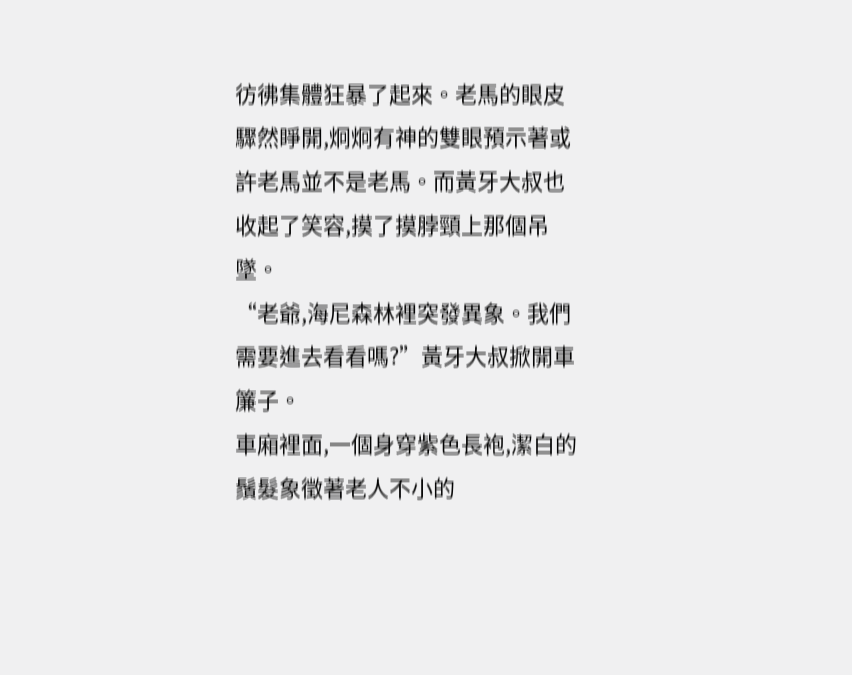彷彿集體狂暴了起來。老馬的眼皮驟然睜開,炯炯有神的雙眼預示著或許老馬並不是老馬。而黃牙大叔也收起了笑容,摸了摸脖頸上那個吊墜。
“老爺,海尼森林裡突發異象。我們需要進去看看嗎?”黃牙大叔掀開車簾子。
車廂裡面,一個身穿紫色長袍,潔白的鬚髮象徵著老人不小的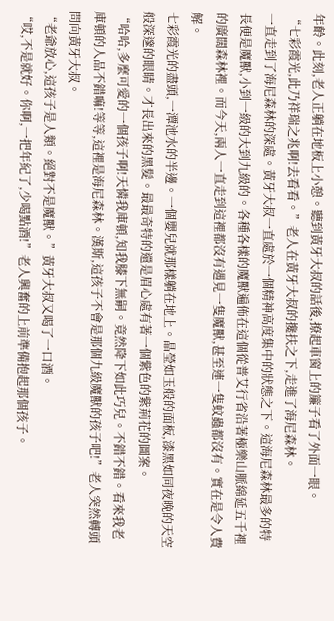年齡。此刻,老人正躺在地板上小憩。聽到黃牙大叔的話後,撩起車窗上的簾子看了外面一眼。
“七彩霞光,此乃祥瑞之兆啊!去看看。”老人在黃牙大叔的攙扶之下,走進了海尼森林。
一直走到了海尼森林的深處。黃牙大叔一直處於一個精神高度集中的狀態之下。這海尼森林最多的特長便是魔獸,小到一級的大到九級的。各種各樣的魔獸遍佈在這個從普艾行省沿著極樂山脈綿延五千裡的廣闊森林裡。而今天,兩人一直走到這裡都沒有遇見一隻魔獸,甚至連一隻蚊蟲都沒有。實在是令人費解。
七彩霞光的盡頭,一潭池水的半邊。一個嬰兒就那樣躺在地上。晶瑩如玉般的面板,漆黑如同夜晚的天空般深邃的眼睛。才長出來的黑髮。最最奇特的還是眉心處有著一個紫色的紫荊花的圖案。
“哈哈,多麼可愛的一個孩子啊!天憐我庫頓,知我膝下無嗣。竟然降下如此巧兒。不錯不錯。看來我老庫頓的人品不錯嘛!等等,這裡是海尼森林。漢斯,這孩子不會是那個九級魔獸的孩子吧!”老人突然轉頭問向黃牙大叔。
“老爺放心,這孩子是人類。絕對不是魔獸。”黃牙大叔又喝了一口酒。
“哎,不是就好。你啊,一把年紀了,少喝點酒!”老人興奮的上前準備抱起那個孩子。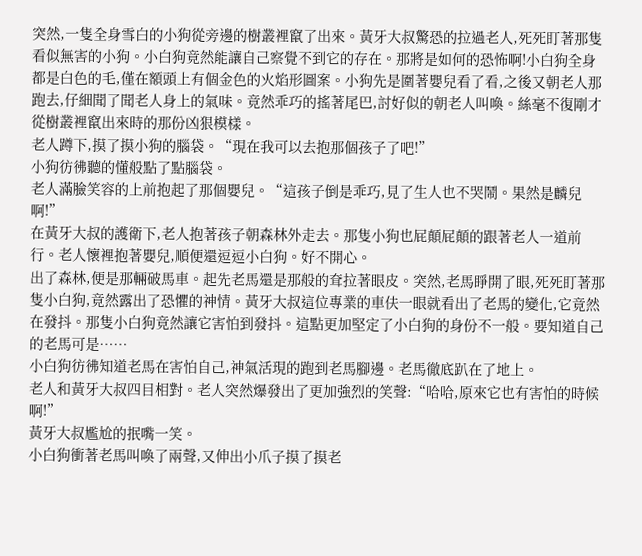突然,一隻全身雪白的小狗從旁邊的樹叢裡竄了出來。黃牙大叔驚恐的拉過老人,死死盯著那隻看似無害的小狗。小白狗竟然能讓自己察覺不到它的存在。那將是如何的恐怖啊!小白狗全身都是白色的毛,僅在額頭上有個金色的火焰形圖案。小狗先是圍著嬰兒看了看,之後又朝老人那跑去,仔細聞了聞老人身上的氣味。竟然乖巧的搖著尾巴,討好似的朝老人叫喚。絲毫不復剛才從樹叢裡竄出來時的那份凶狠模樣。
老人蹲下,摸了摸小狗的腦袋。“現在我可以去抱那個孩子了吧!”
小狗彷彿聽的懂般點了點腦袋。
老人滿臉笑容的上前抱起了那個嬰兒。“這孩子倒是乖巧,見了生人也不哭鬧。果然是麟兒啊!”
在黃牙大叔的護衛下,老人抱著孩子朝森林外走去。那隻小狗也屁顛屁顛的跟著老人一道前行。老人懷裡抱著嬰兒,順便還逗逗小白狗。好不開心。
出了森林,便是那輛破馬車。起先老馬還是那般的耷拉著眼皮。突然,老馬睜開了眼,死死盯著那隻小白狗,竟然露出了恐懼的神情。黃牙大叔這位專業的車伕一眼就看出了老馬的變化,它竟然在發抖。那隻小白狗竟然讓它害怕到發抖。這點更加堅定了小白狗的身份不一般。要知道自己的老馬可是……
小白狗彷彿知道老馬在害怕自己,神氣活現的跑到老馬腳邊。老馬徹底趴在了地上。
老人和黃牙大叔四目相對。老人突然爆發出了更加強烈的笑聲:“哈哈,原來它也有害怕的時候啊!”
黃牙大叔尷尬的抿嘴一笑。
小白狗衝著老馬叫喚了兩聲,又伸出小爪子摸了摸老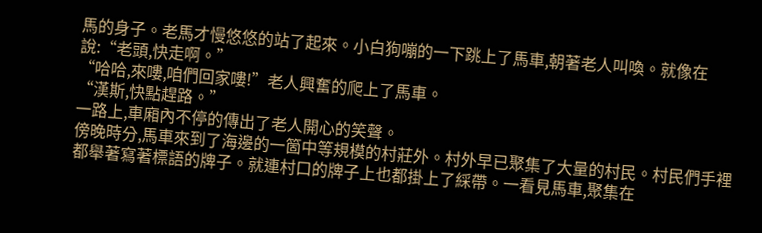馬的身子。老馬才慢悠悠的站了起來。小白狗嘣的一下跳上了馬車,朝著老人叫喚。就像在說:“老頭,快走啊。”
“哈哈,來嘍,咱們回家嘍!”老人興奮的爬上了馬車。
“漢斯,快點趕路。”
一路上,車廂內不停的傳出了老人開心的笑聲。
傍晚時分,馬車來到了海邊的一箇中等規模的村莊外。村外早已聚集了大量的村民。村民們手裡都舉著寫著標語的牌子。就連村口的牌子上也都掛上了綵帶。一看見馬車,聚集在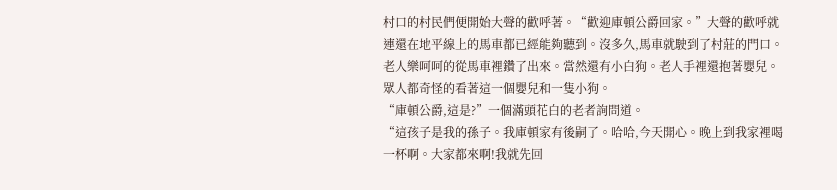村口的村民們便開始大聲的歡呼著。“歡迎庫頓公爵回家。”大聲的歡呼就連還在地平線上的馬車都已經能夠聽到。沒多久,馬車就駛到了村莊的門口。老人樂呵呵的從馬車裡鑽了出來。當然還有小白狗。老人手裡還抱著嬰兒。眾人都奇怪的看著這一個嬰兒和一隻小狗。
“庫頓公爵,這是?”一個滿頭花白的老者詢問道。
“這孩子是我的孫子。我庫頓家有後嗣了。哈哈,今天開心。晚上到我家裡喝一杯啊。大家都來啊!我就先回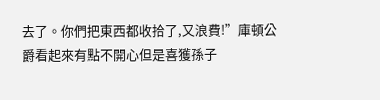去了。你們把東西都收拾了,又浪費!”庫頓公爵看起來有點不開心但是喜獲孫子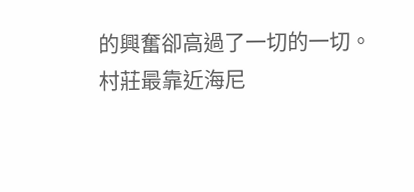的興奮卻高過了一切的一切。
村莊最靠近海尼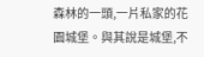森林的一頭,一片私家的花園城堡。與其說是城堡,不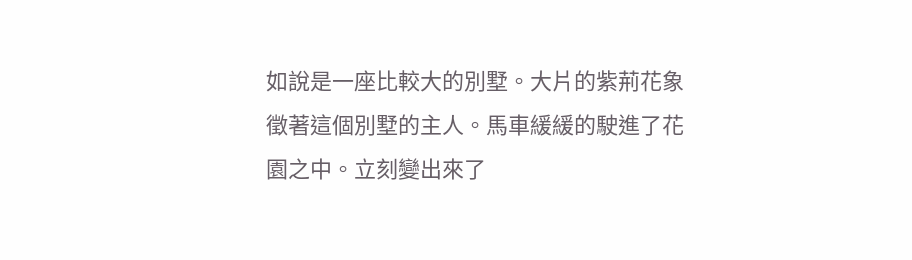如說是一座比較大的別墅。大片的紫荊花象徵著這個別墅的主人。馬車緩緩的駛進了花園之中。立刻變出來了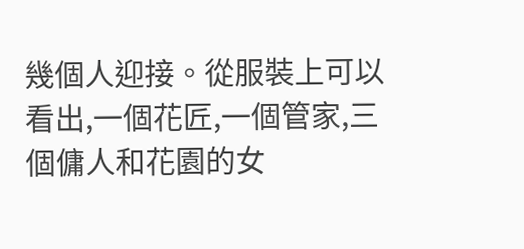幾個人迎接。從服裝上可以看出,一個花匠,一個管家,三個傭人和花園的女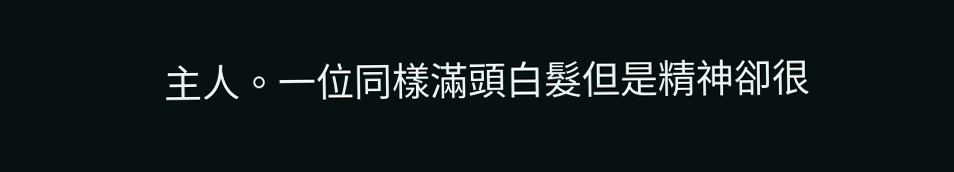主人。一位同樣滿頭白髮但是精神卻很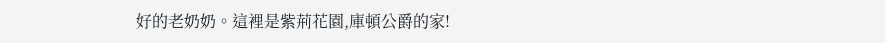好的老奶奶。這裡是紫荊花園,庫頓公爵的家!